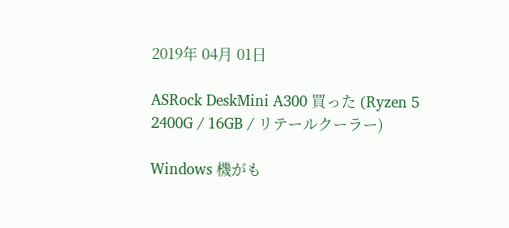2019年 04月 01日

ASRock DeskMini A300 買った (Ryzen 5 2400G / 16GB / リテールクーラー)

Windows 機がも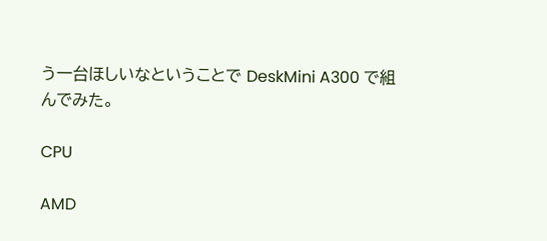う一台ほしいなということで DeskMini A300 で組んでみた。

CPU

AMD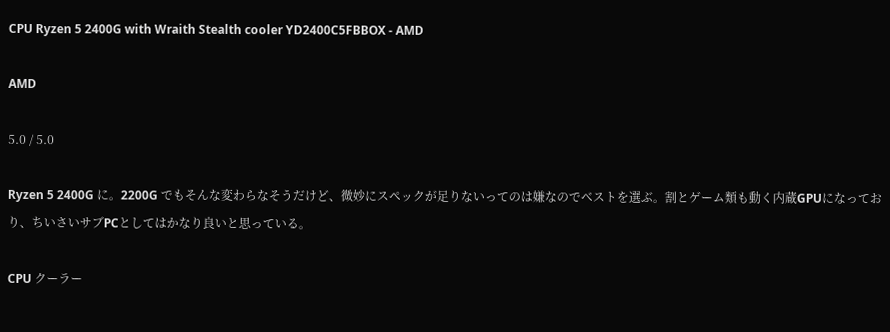CPU Ryzen 5 2400G with Wraith Stealth cooler YD2400C5FBBOX - AMD

AMD

5.0 / 5.0

Ryzen 5 2400G に。2200G でもそんな変わらなそうだけど、微妙にスペックが足りないってのは嫌なのでベストを選ぶ。割とゲーム類も動く内蔵GPUになっており、ちいさいサブPCとしてはかなり良いと思っている。

CPU クーラー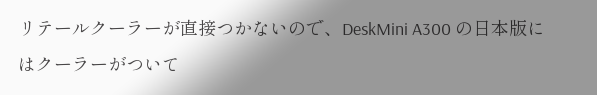リテールクーラーが直接つかないので、DeskMini A300 の日本版にはクーラーがついて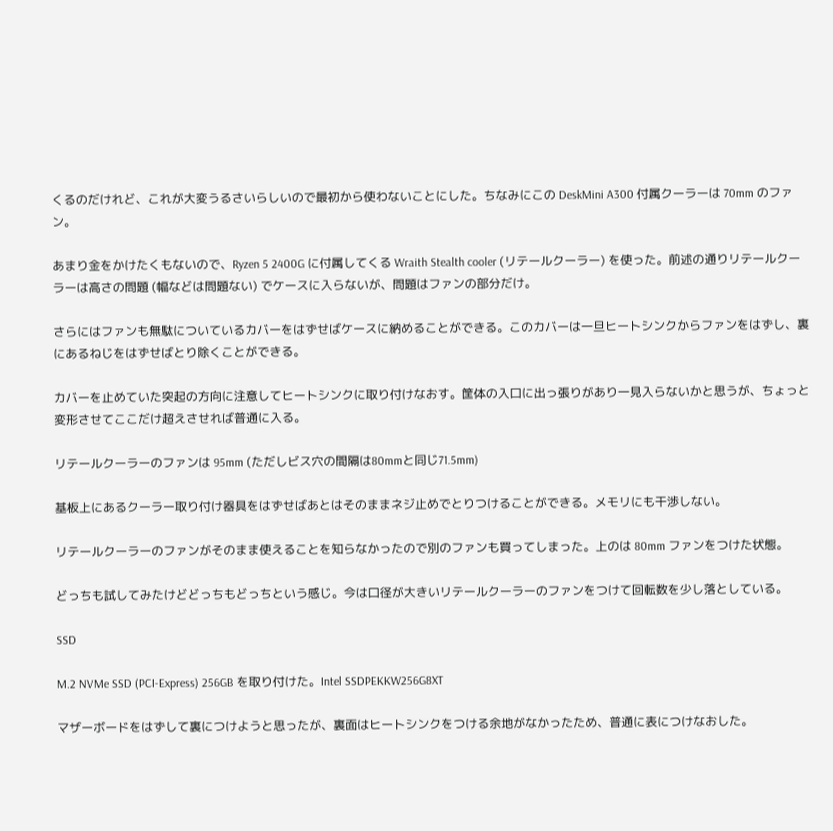くるのだけれど、これが大変うるさいらしいので最初から使わないことにした。ちなみにこの DeskMini A300 付属クーラーは 70mm のファン。

あまり金をかけたくもないので、Ryzen 5 2400G に付属してくる Wraith Stealth cooler (リテールクーラー) を使った。前述の通りリテールクーラーは高さの問題 (幅などは問題ない) でケースに入らないが、問題はファンの部分だけ。

さらにはファンも無駄についているカバーをはずせばケースに納めることができる。このカバーは一旦ヒートシンクからファンをはずし、裏にあるねじをはずせばとり除くことができる。

カバーを止めていた突起の方向に注意してヒートシンクに取り付けなおす。筐体の入口に出っ張りがあり一見入らないかと思うが、ちょっと変形させてここだけ超えさせれば普通に入る。

リテールクーラーのファンは 95mm (ただしビス穴の間隔は80mmと同じ71.5mm)

基板上にあるクーラー取り付け器具をはずせばあとはそのままネジ止めでとりつけることができる。メモリにも干渉しない。

リテールクーラーのファンがそのまま使えることを知らなかったので別のファンも買ってしまった。上のは 80mm ファンをつけた状態。

どっちも試してみたけどどっちもどっちという感じ。今は口径が大きいリテールクーラーのファンをつけて回転数を少し落としている。

SSD

M.2 NVMe SSD (PCI-Express) 256GB を取り付けた。Intel SSDPEKKW256G8XT

マザーボードをはずして裏につけようと思ったが、裏面はヒートシンクをつける余地がなかったため、普通に表につけなおした。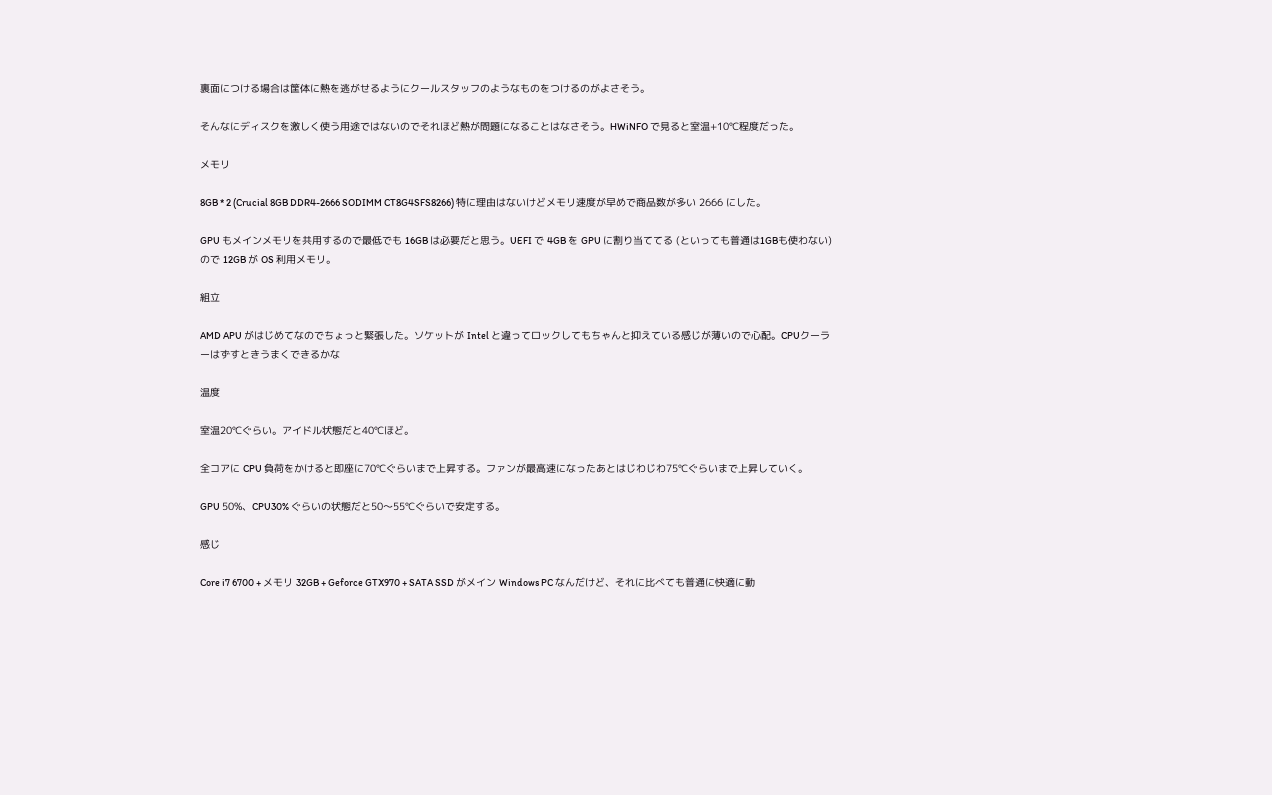裏面につける場合は筐体に熱を逃がせるようにクールスタッフのようなものをつけるのがよさそう。

そんなにディスクを激しく使う用途ではないのでそれほど熱が問題になることはなさそう。HWiNFO で見ると室温+10℃程度だった。

メモリ

8GB * 2 (Crucial 8GB DDR4-2666 SODIMM CT8G4SFS8266) 特に理由はないけどメモリ速度が早めで商品数が多い 2666 にした。

GPU もメインメモリを共用するので最低でも 16GB は必要だと思う。UEFI で 4GB を GPU に割り当ててる (といっても普通は1GBも使わない) ので 12GB が OS 利用メモリ。

組立

AMD APU がはじめてなのでちょっと緊張した。ソケットが Intel と違ってロックしてもちゃんと抑えている感じが薄いので心配。CPUクーラーはずすときうまくできるかな

温度

室温20℃ぐらい。アイドル状態だと40℃ほど。

全コアに CPU 負荷をかけると即座に70℃ぐらいまで上昇する。ファンが最高速になったあとはじわじわ75℃ぐらいまで上昇していく。

GPU 50%、CPU30% ぐらいの状態だと50〜55℃ぐらいで安定する。

感じ

Core i7 6700 + メモリ 32GB + Geforce GTX970 + SATA SSD がメイン Windows PC なんだけど、それに比べても普通に快適に動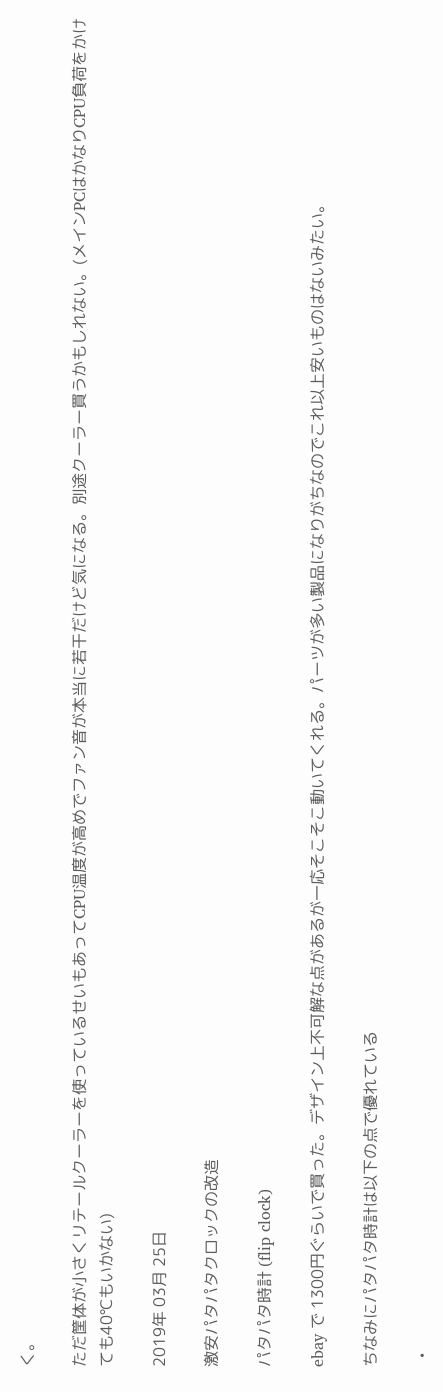く。

ただ筐体が小さくリテールクーラーを使っているせいもあってCPU温度が高めでファン音が本当に若干だけど気になる。別途クーラー買うかもしれない。(メインPCはかなりCPU負荷をかけても40℃もいかない)

2019年 03月 25日

激安パタパタクロックの改造

パタパタ時計 (flip clock)

ebay で 1300円ぐらいで買った。デザイン上不可解な点があるが一応そこそこ動いてくれる。パーツが多い製品になりがちなのでこれ以上安いものはないみたい。

ちなみにパタパタ時計は以下の点で優れている

  •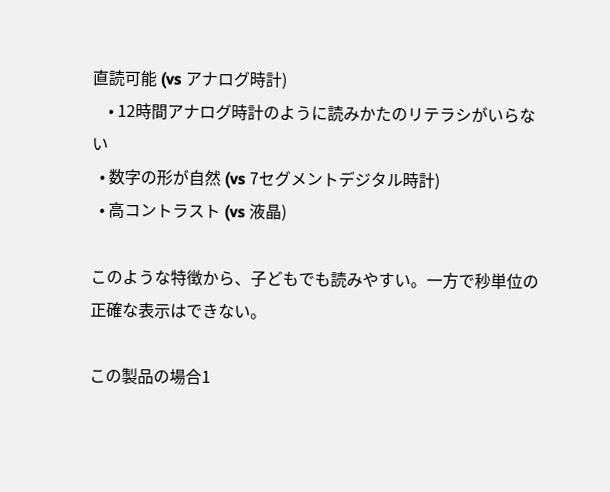直読可能 (vs アナログ時計)
    • 12時間アナログ時計のように読みかたのリテラシがいらない
  • 数字の形が自然 (vs 7セグメントデジタル時計)
  • 高コントラスト (vs 液晶)

このような特徴から、子どもでも読みやすい。一方で秒単位の正確な表示はできない。

この製品の場合1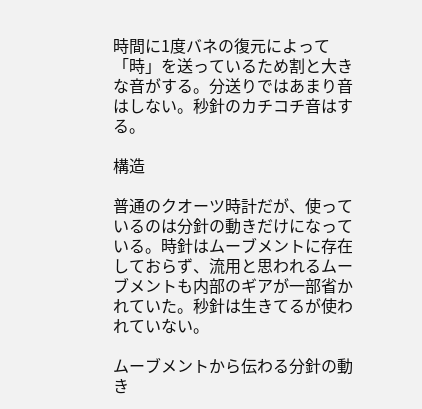時間に1度バネの復元によって「時」を送っているため割と大きな音がする。分送りではあまり音はしない。秒針のカチコチ音はする。

構造

普通のクオーツ時計だが、使っているのは分針の動きだけになっている。時針はムーブメントに存在しておらず、流用と思われるムーブメントも内部のギアが一部省かれていた。秒針は生きてるが使われていない。

ムーブメントから伝わる分針の動き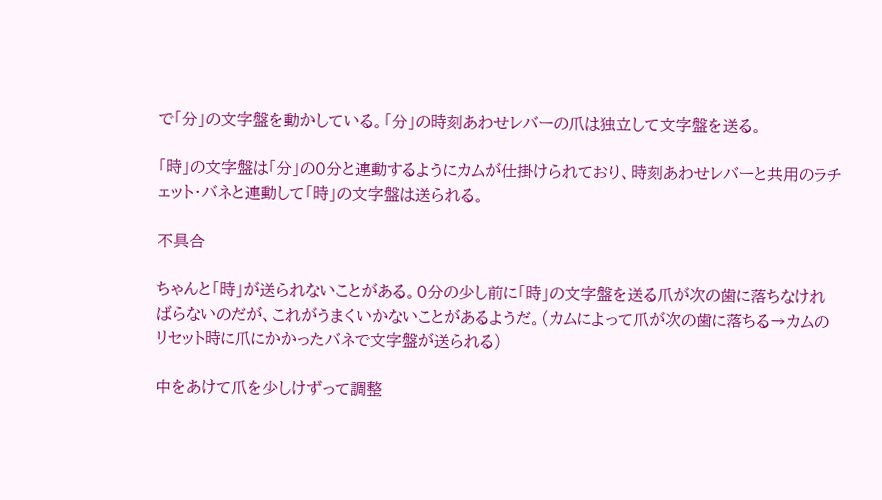で「分」の文字盤を動かしている。「分」の時刻あわせレバーの爪は独立して文字盤を送る。

「時」の文字盤は「分」の0分と連動するようにカムが仕掛けられており、時刻あわせレバーと共用のラチェット・バネと連動して「時」の文字盤は送られる。

不具合

ちゃんと「時」が送られないことがある。0分の少し前に「時」の文字盤を送る爪が次の歯に落ちなければらないのだが、これがうまくいかないことがあるようだ。(カムによって爪が次の歯に落ちる→カムのリセット時に爪にかかったバネで文字盤が送られる)

中をあけて爪を少しけずって調整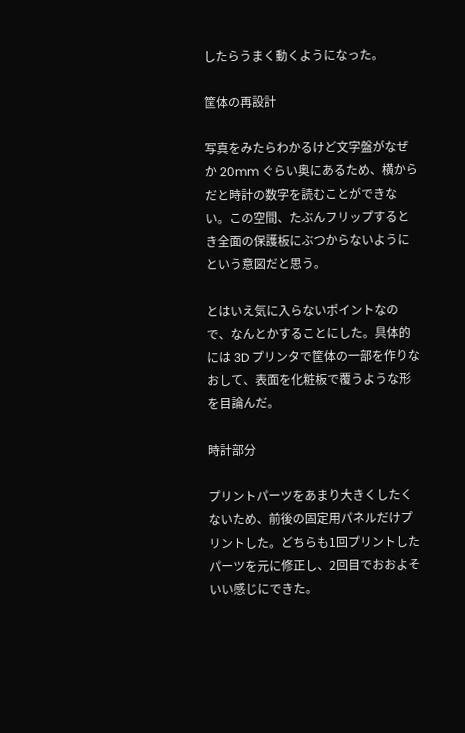したらうまく動くようになった。

筐体の再設計

写真をみたらわかるけど文字盤がなぜか 20mm ぐらい奥にあるため、横からだと時計の数字を読むことができない。この空間、たぶんフリップするとき全面の保護板にぶつからないようにという意図だと思う。

とはいえ気に入らないポイントなので、なんとかすることにした。具体的には 3D プリンタで筐体の一部を作りなおして、表面を化粧板で覆うような形を目論んだ。

時計部分

プリントパーツをあまり大きくしたくないため、前後の固定用パネルだけプリントした。どちらも1回プリントしたパーツを元に修正し、2回目でおおよそいい感じにできた。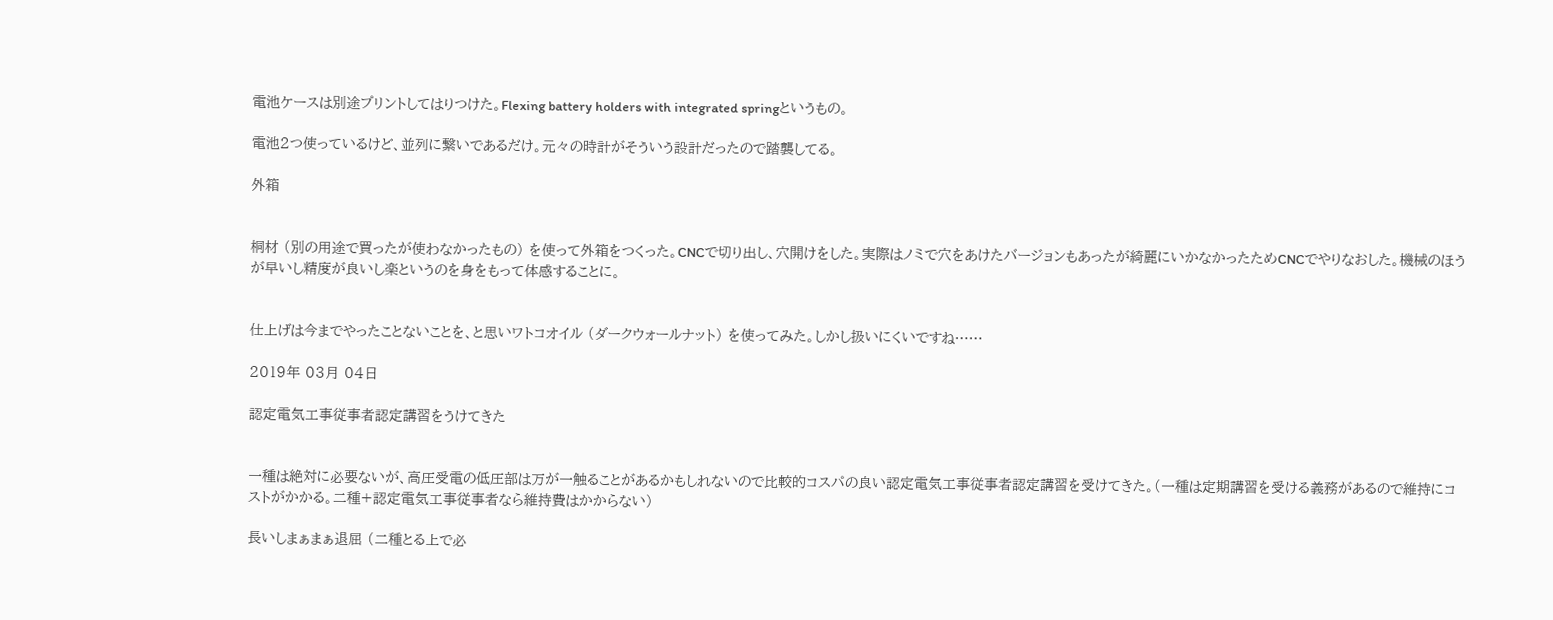電池ケースは別途プリントしてはりつけた。Flexing battery holders with integrated springというもの。

電池2つ使っているけど、並列に繋いであるだけ。元々の時計がそういう設計だったので踏襲してる。

外箱


桐材 (別の用途で買ったが使わなかったもの) を使って外箱をつくった。CNCで切り出し、穴開けをした。実際はノミで穴をあけたバージョンもあったが綺麗にいかなかったためCNCでやりなおした。機械のほうが早いし精度が良いし楽というのを身をもって体感することに。


仕上げは今までやったことないことを、と思いワトコオイル (ダークウォールナット) を使ってみた。しかし扱いにくいですね……

2019年 03月 04日

認定電気工事従事者認定講習をうけてきた


一種は絶対に必要ないが、高圧受電の低圧部は万が一触ることがあるかもしれないので比較的コスパの良い認定電気工事従事者認定講習を受けてきた。(一種は定期講習を受ける義務があるので維持にコストがかかる。二種+認定電気工事従事者なら維持費はかからない)

長いしまぁまぁ退屈 (二種とる上で必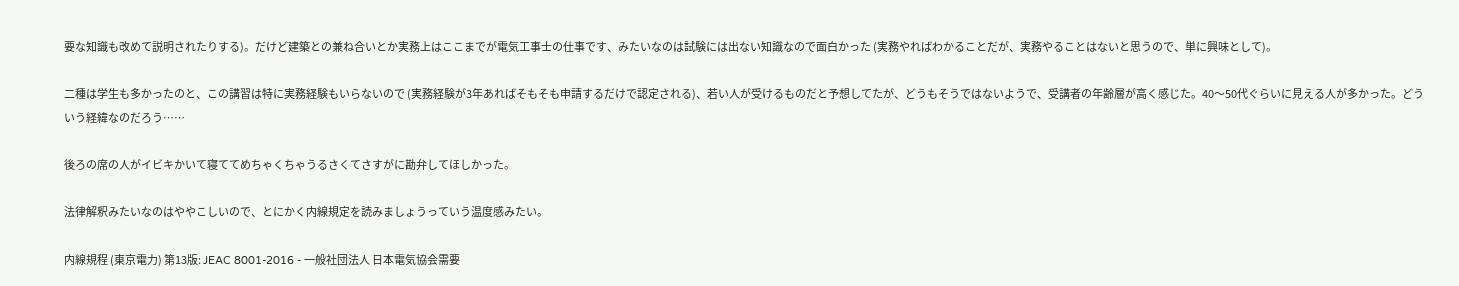要な知識も改めて説明されたりする)。だけど建築との兼ね合いとか実務上はここまでが電気工事士の仕事です、みたいなのは試験には出ない知識なので面白かった (実務やればわかることだが、実務やることはないと思うので、単に興味として)。

二種は学生も多かったのと、この講習は特に実務経験もいらないので (実務経験が3年あればそもそも申請するだけで認定される)、若い人が受けるものだと予想してたが、どうもそうではないようで、受講者の年齢層が高く感じた。40〜50代ぐらいに見える人が多かった。どういう経緯なのだろう……

後ろの席の人がイビキかいて寝ててめちゃくちゃうるさくてさすがに勘弁してほしかった。

法律解釈みたいなのはややこしいので、とにかく内線規定を読みましょうっていう温度感みたい。

内線規程 (東京電力) 第13版: JEAC 8001-2016 - 一般社団法人 日本電気協会需要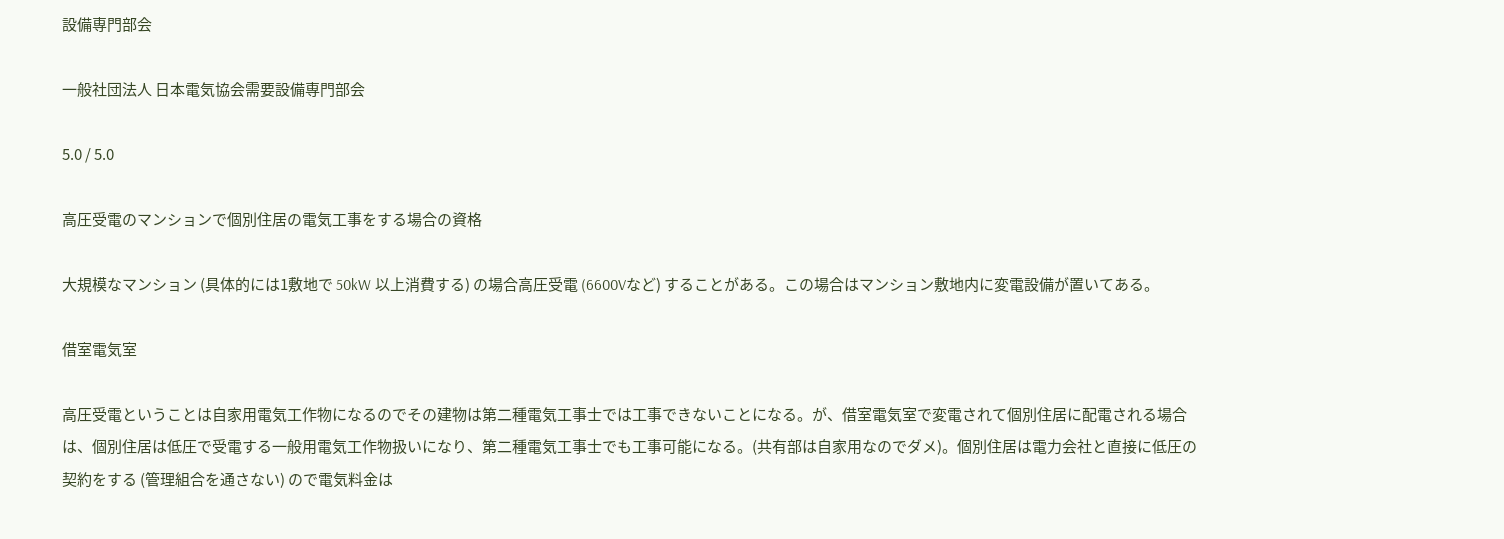設備専門部会

一般社団法人 日本電気協会需要設備専門部会

5.0 / 5.0

高圧受電のマンションで個別住居の電気工事をする場合の資格

大規模なマンション (具体的には1敷地で 50kW 以上消費する) の場合高圧受電 (6600Vなど) することがある。この場合はマンション敷地内に変電設備が置いてある。

借室電気室

高圧受電ということは自家用電気工作物になるのでその建物は第二種電気工事士では工事できないことになる。が、借室電気室で変電されて個別住居に配電される場合は、個別住居は低圧で受電する一般用電気工作物扱いになり、第二種電気工事士でも工事可能になる。(共有部は自家用なのでダメ)。個別住居は電力会社と直接に低圧の契約をする (管理組合を通さない) ので電気料金は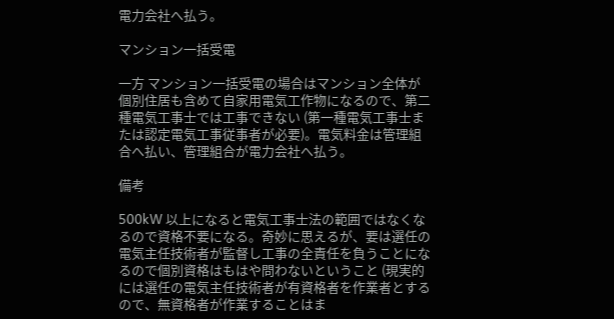電力会社へ払う。

マンション一括受電

一方 マンション一括受電の場合はマンション全体が個別住居も含めて自家用電気工作物になるので、第二種電気工事士では工事できない (第一種電気工事士または認定電気工事従事者が必要)。電気料金は管理組合へ払い、管理組合が電力会社へ払う。

備考

500kW 以上になると電気工事士法の範囲ではなくなるので資格不要になる。奇妙に思えるが、要は選任の電気主任技術者が監督し工事の全責任を負うことになるので個別資格はもはや問わないということ (現実的には選任の電気主任技術者が有資格者を作業者とするので、無資格者が作業することはま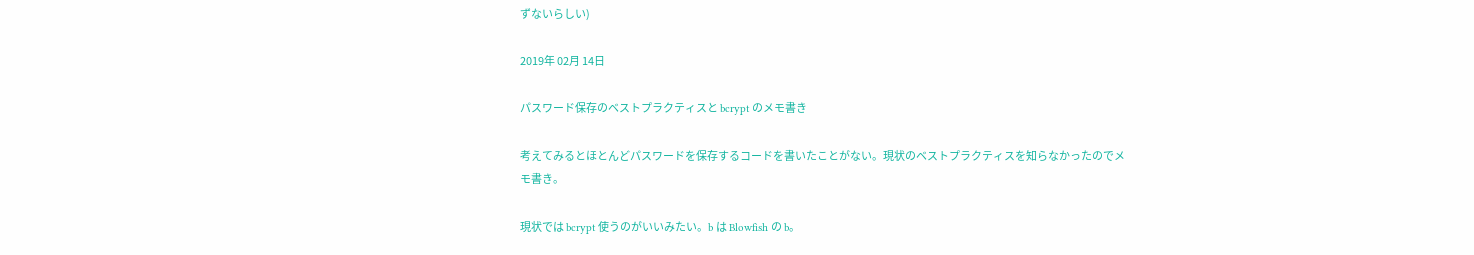ずないらしい)

2019年 02月 14日

パスワード保存のベストプラクティスと bcrypt のメモ書き

考えてみるとほとんどパスワードを保存するコードを書いたことがない。現状のベストプラクティスを知らなかったのでメモ書き。

現状では bcrypt 使うのがいいみたい。b は Blowfish の b。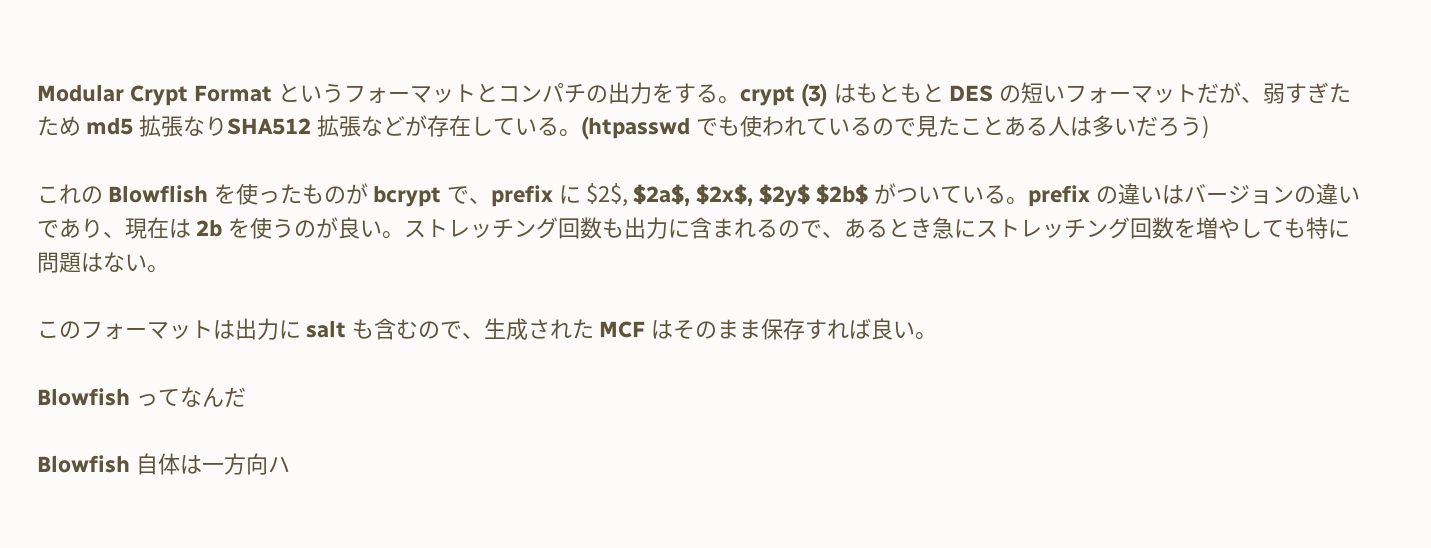Modular Crypt Format というフォーマットとコンパチの出力をする。crypt (3) はもともと DES の短いフォーマットだが、弱すぎたため md5 拡張なりSHA512 拡張などが存在している。(htpasswd でも使われているので見たことある人は多いだろう)

これの Blowflish を使ったものが bcrypt で、prefix に $2$, $2a$, $2x$, $2y$ $2b$ がついている。prefix の違いはバージョンの違いであり、現在は 2b を使うのが良い。ストレッチング回数も出力に含まれるので、あるとき急にストレッチング回数を増やしても特に問題はない。

このフォーマットは出力に salt も含むので、生成された MCF はそのまま保存すれば良い。

Blowfish ってなんだ

Blowfish 自体は一方向ハ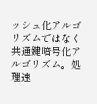ッシュ化アルゴリズムではなく共通鍵暗号化アルゴリズム。処理速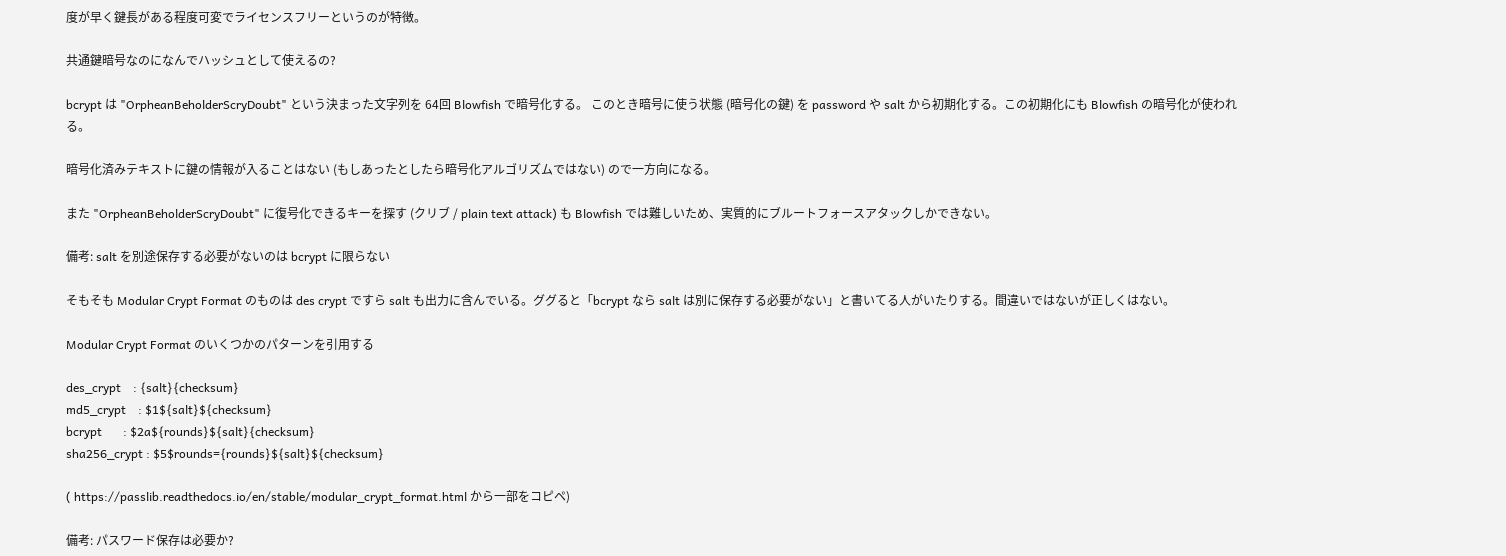度が早く鍵長がある程度可変でライセンスフリーというのが特徴。

共通鍵暗号なのになんでハッシュとして使えるの?

bcrypt は "OrpheanBeholderScryDoubt" という決まった文字列を 64回 Blowfish で暗号化する。 このとき暗号に使う状態 (暗号化の鍵) を password や salt から初期化する。この初期化にも Blowfish の暗号化が使われる。

暗号化済みテキストに鍵の情報が入ることはない (もしあったとしたら暗号化アルゴリズムではない) ので一方向になる。

また "OrpheanBeholderScryDoubt" に復号化できるキーを探す (クリブ / plain text attack) も Blowfish では難しいため、実質的にブルートフォースアタックしかできない。

備考: salt を別途保存する必要がないのは bcrypt に限らない

そもそも Modular Crypt Format のものは des crypt ですら salt も出力に含んでいる。ググると「bcrypt なら salt は別に保存する必要がない」と書いてる人がいたりする。間違いではないが正しくはない。

Modular Crypt Format のいくつかのパターンを引用する

des_crypt    : {salt}{checksum}
md5_crypt    : $1${salt}${checksum}
bcrypt       : $2a${rounds}${salt}{checksum}
sha256_crypt : $5$rounds={rounds}${salt}${checksum}

( https://passlib.readthedocs.io/en/stable/modular_crypt_format.html から一部をコピペ)

備考: パスワード保存は必要か?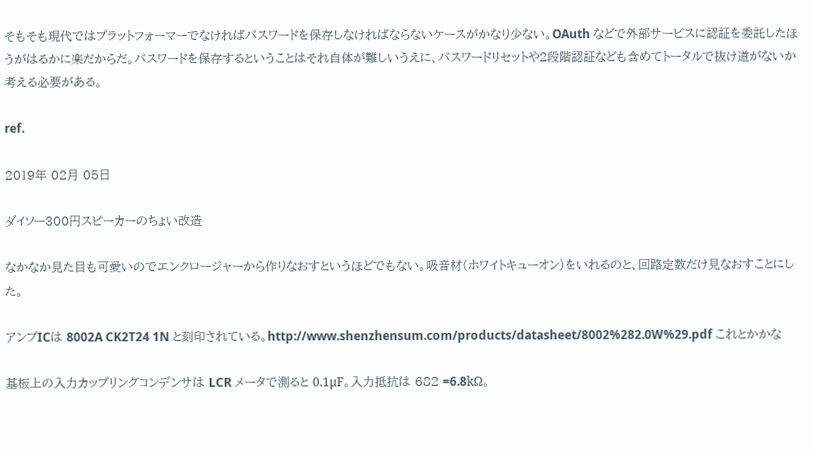そもそも現代ではプラットフォーマーでなければパスワードを保存しなければならないケースがかなり少ない。OAuth などで外部サービスに認証を委託したほうがはるかに楽だからだ。パスワードを保存するということはそれ自体が難しいうえに、パスワードリセットや2段階認証なども含めてトータルで抜け道がないか考える必要がある。

ref.

2019年 02月 05日

ダイソー300円スピーカーのちょい改造

なかなか見た目も可愛いのでエンクロージャーから作りなおすというほどでもない。吸音材(ホワイトキューオン)をいれるのと、回路定数だけ見なおすことにした。

アンプICは 8002A CK2T24 1N と刻印されている。http://www.shenzhensum.com/products/datasheet/8002%282.0W%29.pdf これとかかな

基板上の入力カップリングコンデンサは LCR メータで測ると 0.1μF。入力抵抗は 682 =6.8kΩ。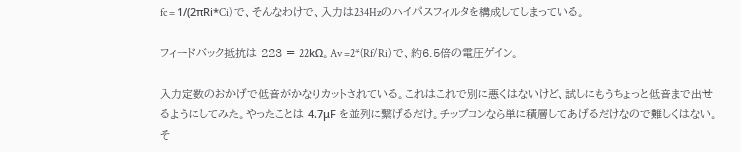fc = 1/(2πRi*Ci) で、そんなわけで、入力は234Hzのハイパスフィルタを構成してしまっている。

フィードバック抵抗は 223 = 22kΩ。Av =2*(Rf/Ri) で、約6.5倍の電圧ゲイン。

入力定数のおかげで低音がかなりカットされている。これはこれで別に悪くはないけど、試しにもうちょっと低音まで出せるようにしてみた。やったことは 4.7μF を並列に繋げるだけ。チップコンなら単に積層してあげるだけなので難しくはない。そ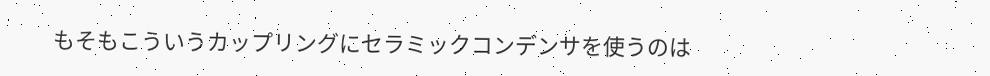もそもこういうカップリングにセラミックコンデンサを使うのは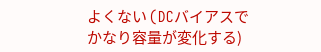よくない (DCバイアスでかなり容量が変化する)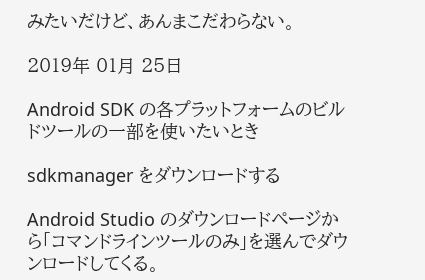みたいだけど、あんまこだわらない。

2019年 01月 25日

Android SDK の各プラットフォームのビルドツールの一部を使いたいとき

sdkmanager をダウンロードする

Android Studio のダウンロードページから「コマンドラインツールのみ」を選んでダウンロードしてくる。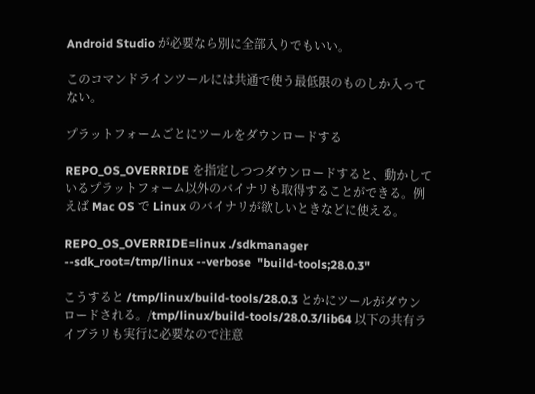Android Studio が必要なら別に全部入りでもいい。

このコマンドラインツールには共通で使う最低限のものしか入ってない。

プラットフォームごとにツールをダウンロードする

REPO_OS_OVERRIDE を指定しつつダウンロードすると、動かしているプラットフォーム以外のバイナリも取得することができる。例えば Mac OS で Linux のバイナリが欲しいときなどに使える。

REPO_OS_OVERRIDE=linux ./sdkmanager --sdk_root=/tmp/linux --verbose  "build-tools;28.0.3"

こうすると /tmp/linux/build-tools/28.0.3 とかにツールがダウンロードされる。/tmp/linux/build-tools/28.0.3/lib64 以下の共有ライブラリも実行に必要なので注意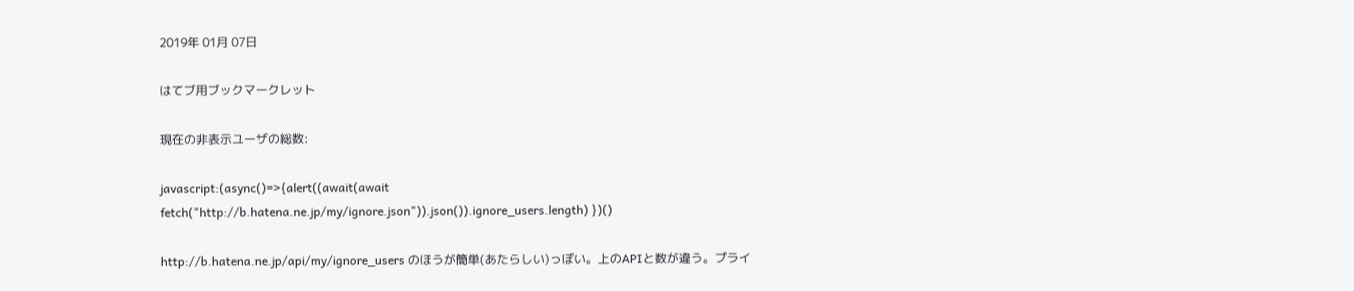2019年 01月 07日

はてブ用ブックマークレット

現在の非表示ユーザの総数:

javascript:(async()=>{alert((await(await fetch("http://b.hatena.ne.jp/my/ignore.json")).json()).ignore_users.length) })()

http://b.hatena.ne.jp/api/my/ignore_users のほうが簡単(あたらしい)っぽい。上のAPIと数が違う。プライ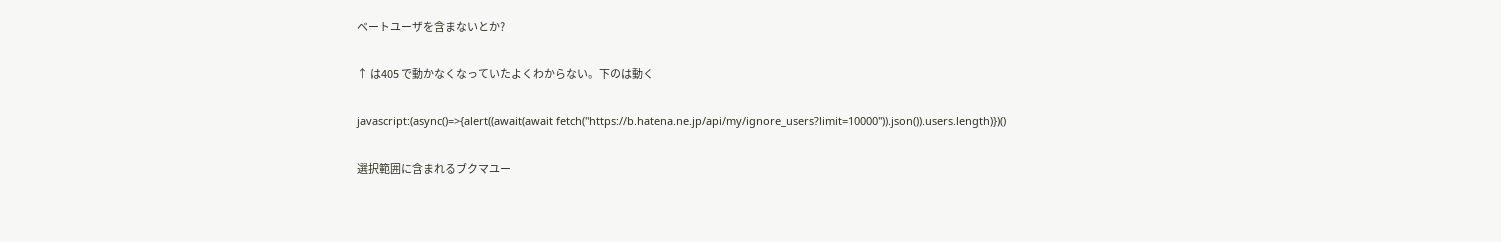ベートユーザを含まないとか?

↑ は405 で動かなくなっていたよくわからない。下のは動く

javascript:(async()=>{alert((await(await fetch("https://b.hatena.ne.jp/api/my/ignore_users?limit=10000")).json()).users.length)})()

選択範囲に含まれるブクマユー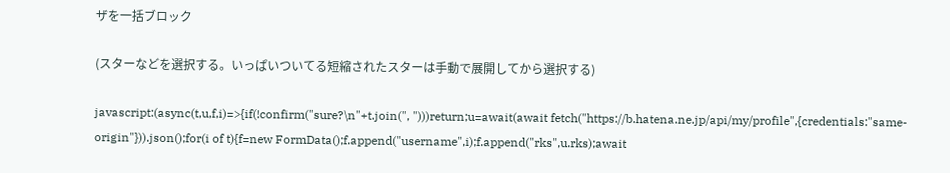ザを一括ブロック

(スターなどを選択する。いっぱいついてる短縮されたスターは手動で展開してから選択する)

javascript:(async(t,u,f,i)=>{if(!confirm("sure?\n"+t.join(", ")))return;u=await(await fetch("https://b.hatena.ne.jp/api/my/profile",{credentials:"same-origin"})).json();for(i of t){f=new FormData();f.append("username",i);f.append("rks",u.rks);await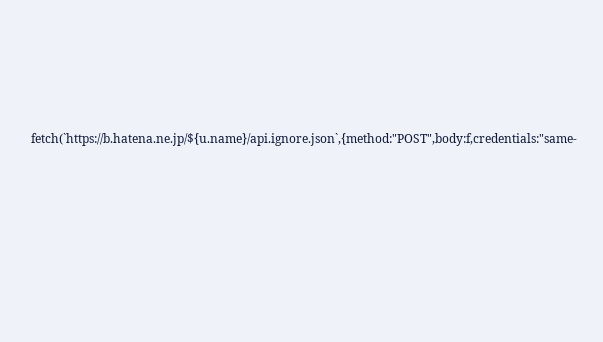fetch(`https://b.hatena.ne.jp/${u.name}/api.ignore.json`,{method:"POST",body:f,credentials:"same-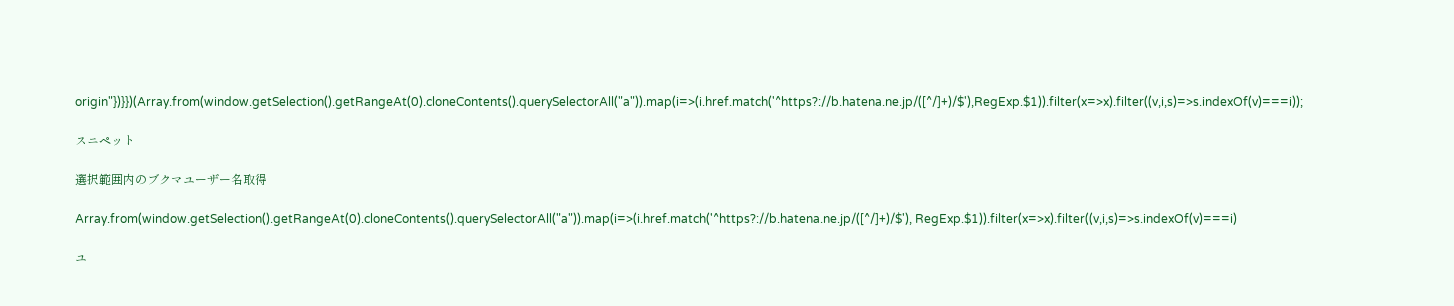origin"})}})(Array.from(window.getSelection().getRangeAt(0).cloneContents().querySelectorAll("a")).map(i=>(i.href.match('^https?://b.hatena.ne.jp/([^/]+)/$'),RegExp.$1)).filter(x=>x).filter((v,i,s)=>s.indexOf(v)===i));

スニペット

選択範囲内のブクマユーザー名取得

Array.from(window.getSelection().getRangeAt(0).cloneContents().querySelectorAll("a")).map(i=>(i.href.match('^https?://b.hatena.ne.jp/([^/]+)/$'), RegExp.$1)).filter(x=>x).filter((v,i,s)=>s.indexOf(v)===i)

ユ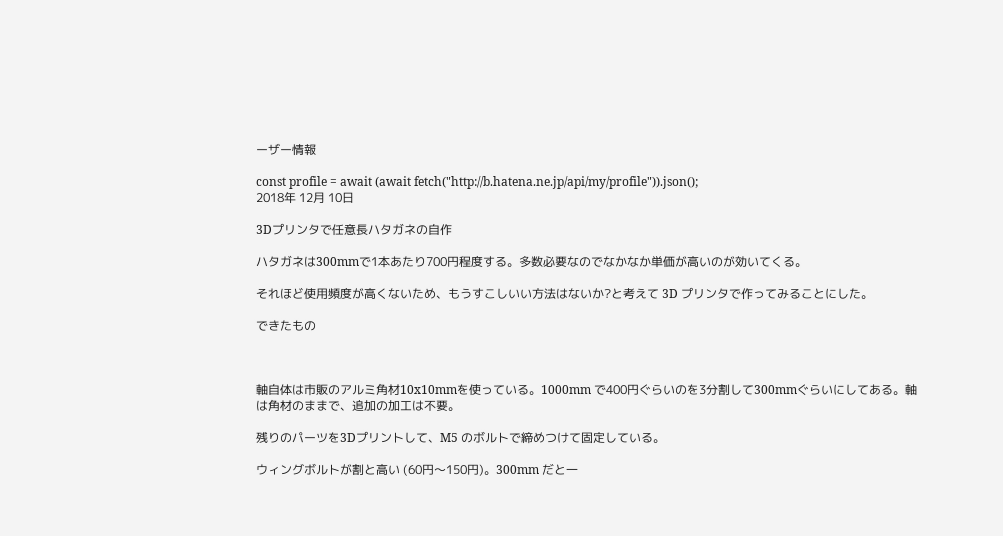ーザー情報

const profile = await (await fetch("http://b.hatena.ne.jp/api/my/profile")).json();
2018年 12月 10日

3Dプリンタで任意長ハタガネの自作

ハタガネは300mmで1本あたり700円程度する。多数必要なのでなかなか単価が高いのが効いてくる。

それほど使用頻度が高くないため、もうすこしいい方法はないか?と考えて 3D プリンタで作ってみることにした。

できたもの



軸自体は市販のアルミ角材10x10mmを使っている。1000mm で400円ぐらいのを3分割して300mmぐらいにしてある。軸は角材のままで、追加の加工は不要。

残りのパーツを3Dプリントして、M5 のボルトで締めつけて固定している。

ウィングボルトが割と高い (60円〜150円)。300mm だと一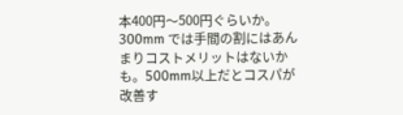本400円〜500円ぐらいか。300mm では手間の割にはあんまりコストメリットはないかも。500mm以上だとコスパが改善す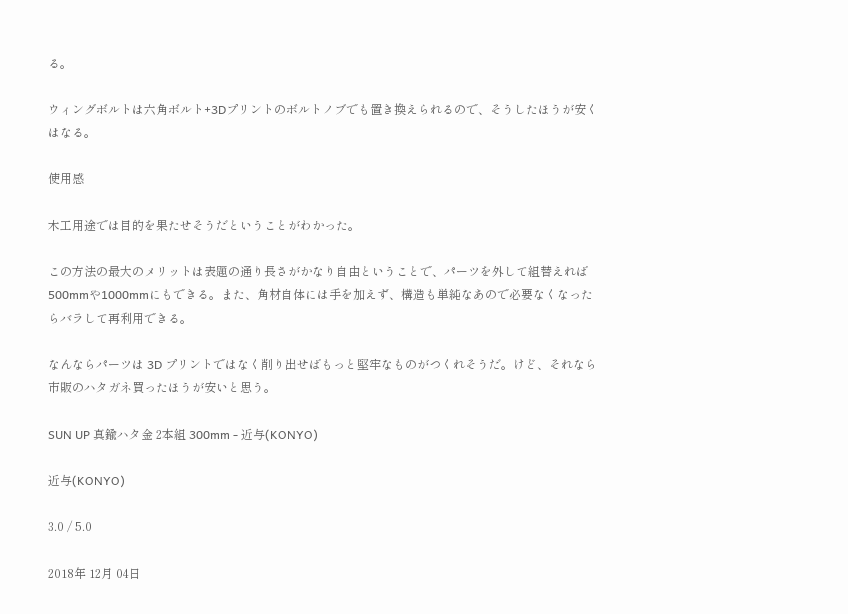る。

ウィングボルトは六角ボルト+3Dプリントのボルトノブでも置き換えられるので、そうしたほうが安くはなる。

使用感

木工用途では目的を果たせそうだということがわかった。

この方法の最大のメリットは表題の通り長さがかなり自由ということで、パーツを外して組替えれば500mmや1000mmにもできる。また、角材自体には手を加えず、構造も単純なあので必要なくなったらバラして再利用できる。

なんならパーツは 3D プリントではなく削り出せばもっと堅牢なものがつくれそうだ。けど、それなら市販のハタガネ買ったほうが安いと思う。

SUN UP 真鍮ハタ金 2本組 300mm - 近与(KONYO)

近与(KONYO)

3.0 / 5.0

2018年 12月 04日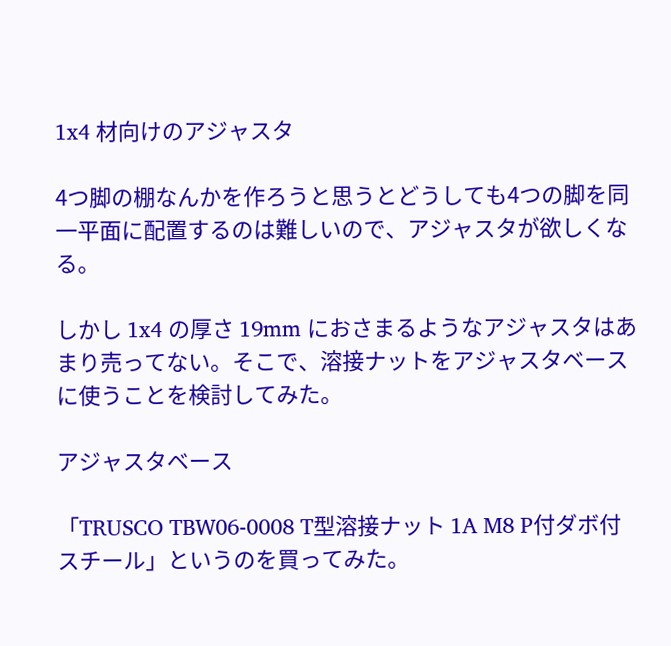1x4 材向けのアジャスタ

4つ脚の棚なんかを作ろうと思うとどうしても4つの脚を同一平面に配置するのは難しいので、アジャスタが欲しくなる。

しかし 1x4 の厚さ 19mm におさまるようなアジャスタはあまり売ってない。そこで、溶接ナットをアジャスタベースに使うことを検討してみた。

アジャスタベース

「TRUSCO TBW06-0008 T型溶接ナット 1A M8 P付ダボ付 スチール」というのを買ってみた。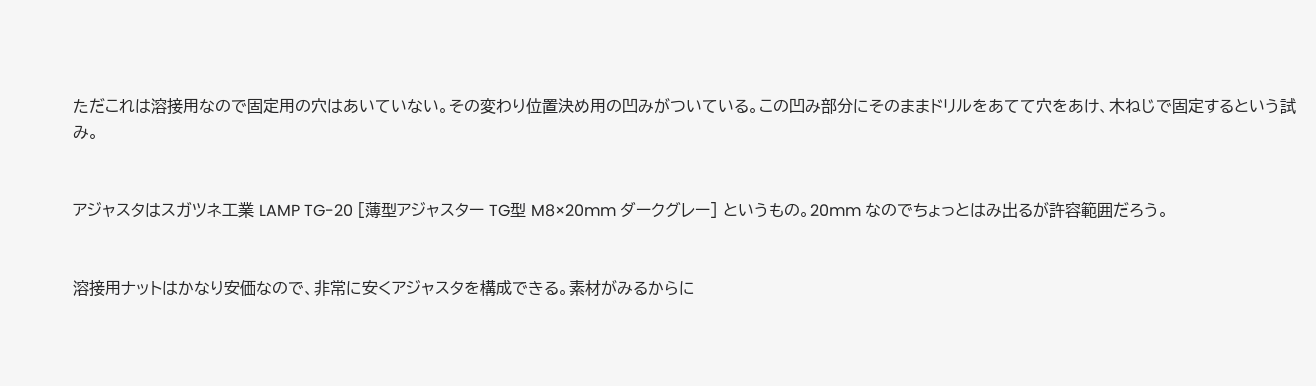ただこれは溶接用なので固定用の穴はあいていない。その変わり位置決め用の凹みがついている。この凹み部分にそのままドリルをあてて穴をあけ、木ねじで固定するという試み。


アジャスタはスガツネ工業 LAMP TG-20 [薄型アジャスター TG型 M8×20mm ダークグレー] というもの。20mm なのでちょっとはみ出るが許容範囲だろう。


溶接用ナットはかなり安価なので、非常に安くアジャスタを構成できる。素材がみるからに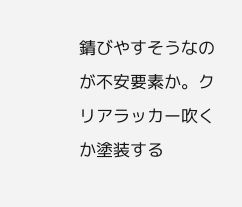錆びやすそうなのが不安要素か。クリアラッカー吹くか塗装する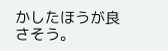かしたほうが良さそう。